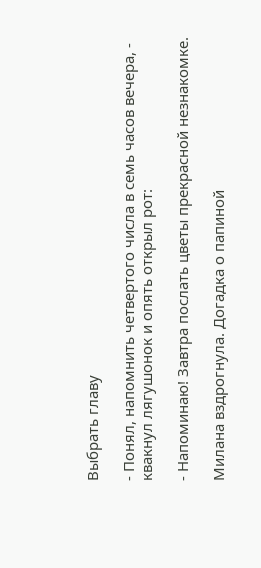Выбрать главу

- Понял, напомнить четвертого числа в семь часов вечера, - квакнул лягушонок и опять открыл рот:

- Напоминаю! Завтра послать цветы прекрасной незнакомке.

Милана вздрогнула. Догадка о папиной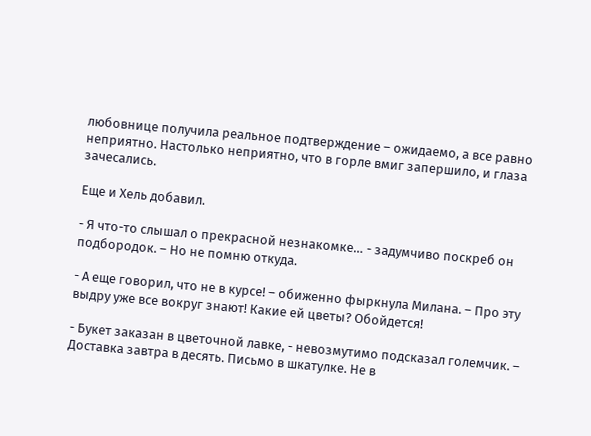любовнице получила реальное подтверждение – ожидаемо, а все равно неприятно. Настолько неприятно, что в горле вмиг запершило, и глаза зачесались.

Еще и Хель добавил.

- Я что-то слышал о прекрасной незнакомке… - задумчиво поскреб он подбородок. – Но не помню откуда.

- А еще говорил, что не в курсе! – обиженно фыркнула Милана. – Про эту выдру уже все вокруг знают! Какие ей цветы? Обойдется!

- Букет заказан в цветочной лавке, - невозмутимо подсказал големчик. – Доставка завтра в десять. Письмо в шкатулке. Не в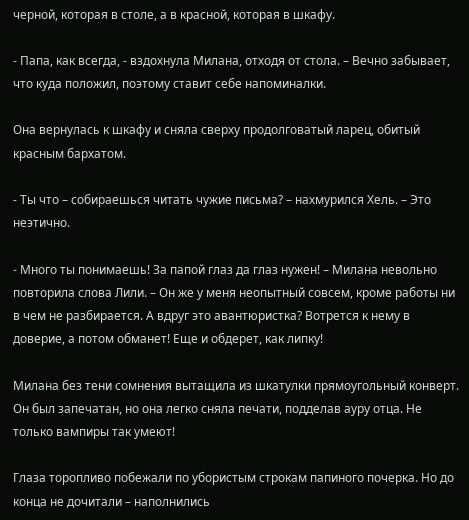черной, которая в столе, а в красной, которая в шкафу.

- Папа, как всегда, - вздохнула Милана, отходя от стола. – Вечно забывает, что куда положил, поэтому ставит себе напоминалки.

Она вернулась к шкафу и сняла сверху продолговатый ларец, обитый красным бархатом.

- Ты что – собираешься читать чужие письма? – нахмурился Хель. – Это неэтично.

- Много ты понимаешь! За папой глаз да глаз нужен! – Милана невольно повторила слова Лили. – Он же у меня неопытный совсем, кроме работы ни в чем не разбирается. А вдруг это авантюристка? Вотрется к нему в доверие, а потом обманет! Еще и обдерет, как липку!

Милана без тени сомнения вытащила из шкатулки прямоугольный конверт. Он был запечатан, но она легко сняла печати, подделав ауру отца. Не только вампиры так умеют!

Глаза торопливо побежали по убористым строкам папиного почерка. Но до конца не дочитали – наполнились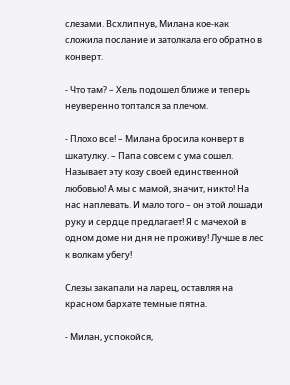слезами. Всхлипнув, Милана кое-как сложила послание и затолкала его обратно в конверт.

- Что там? – Хель подошел ближе и теперь неуверенно топтался за плечом.

- Плохо все! – Милана бросила конверт в шкатулку. – Папа совсем с ума сошел. Называет эту козу своей единственной любовью! А мы с мамой, значит, никто! На нас наплевать. И мало того – он этой лошади руку и сердце предлагает! Я с мачехой в одном доме ни дня не проживу! Лучше в лес к волкам убегу!

Слезы закапали на ларец, оставляя на красном бархате темные пятна.

- Милан, успокойся,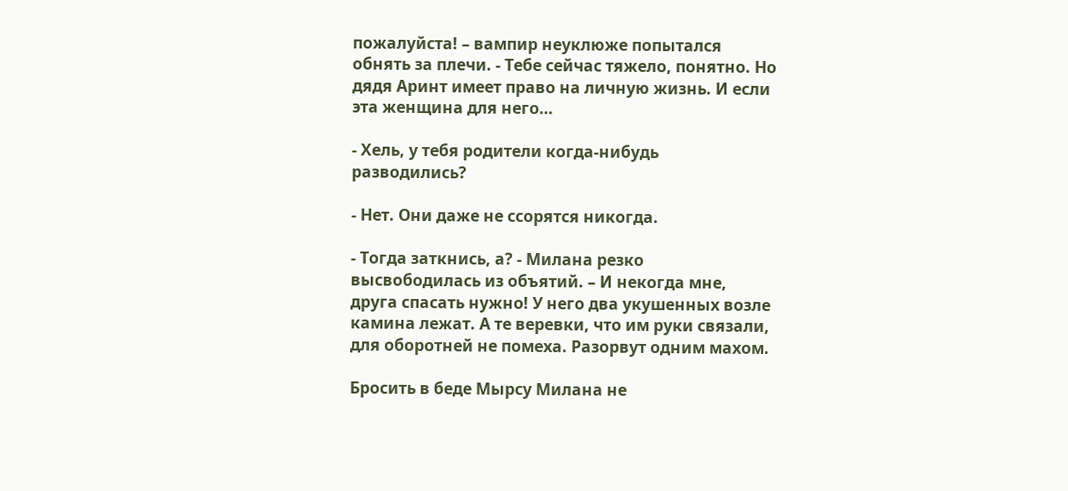пожалуйста! – вампир неуклюже попытался обнять за плечи. - Тебе сейчас тяжело, понятно. Но дядя Аринт имеет право на личную жизнь. И если эта женщина для него…

- Хель, у тебя родители когда-нибудь разводились?

- Нет. Они даже не ссорятся никогда.

- Тогда заткнись, а? - Милана резко высвободилась из объятий. – И некогда мне, друга спасать нужно! У него два укушенных возле камина лежат. А те веревки, что им руки связали, для оборотней не помеха. Разорвут одним махом.

Бросить в беде Мырсу Милана не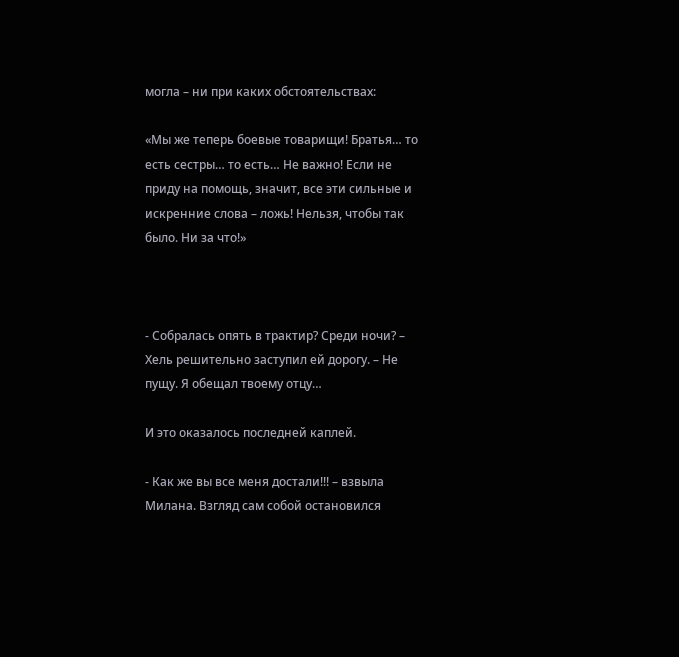могла – ни при каких обстоятельствах:

«Мы же теперь боевые товарищи! Братья… то есть сестры… то есть… Не важно! Если не приду на помощь, значит, все эти сильные и искренние слова – ложь! Нельзя, чтобы так было. Ни за что!»



- Собралась опять в трактир? Среди ночи? – Хель решительно заступил ей дорогу. – Не пущу. Я обещал твоему отцу…

И это оказалось последней каплей.

- Как же вы все меня достали!!! – взвыла Милана. Взгляд сам собой остановился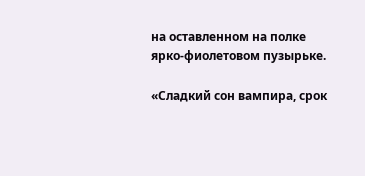на оставленном на полке ярко-фиолетовом пузырьке.

«Сладкий сон вампира, срок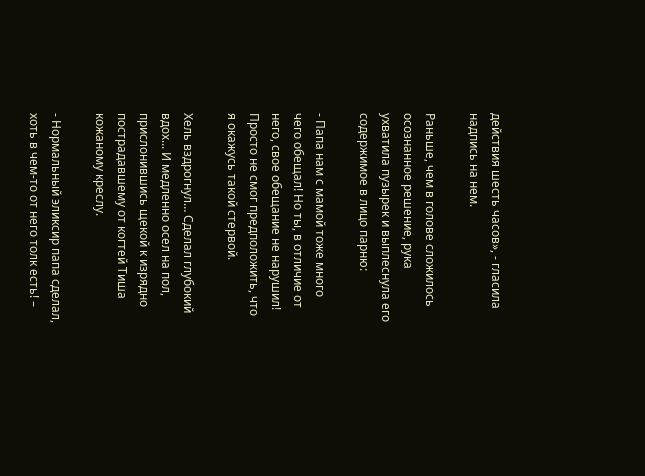действия шесть часов», - гласила надпись на нем.

Раньше, чем в голове сложилось осознанное решение, рука ухватила пузырек и выплеснула его содержимое в лицо парню:

- Папа нам с мамой тоже много чего обещал! Но ты, в отличие от него, свое обещание не нарушил! Просто не смог предположить, что я окажусь такой стервой.

Хель вздрогнул… Сделал глубокий вдох... И медленно осел на пол, прислонившись щекой к изрядно пострадавшему от когтей Тиша кожаному креслу.

- Нормальный эликсир папа сделал, хоть в чем-то от него толк есть! –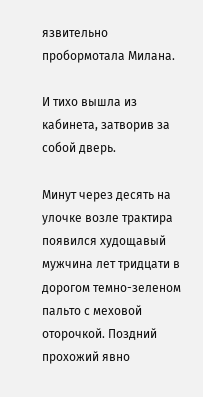язвительно пробормотала Милана.

И тихо вышла из кабинета, затворив за собой дверь.

Минут через десять на улочке возле трактира появился худощавый мужчина лет тридцати в дорогом темно-зеленом пальто с меховой оторочкой. Поздний прохожий явно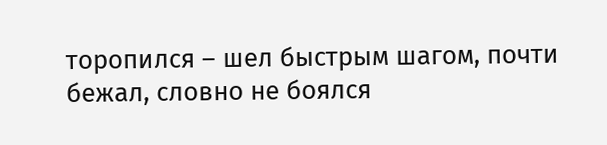торопился – шел быстрым шагом, почти бежал, словно не боялся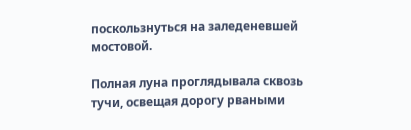поскользнуться на заледеневшей мостовой.

Полная луна проглядывала сквозь тучи, освещая дорогу рваными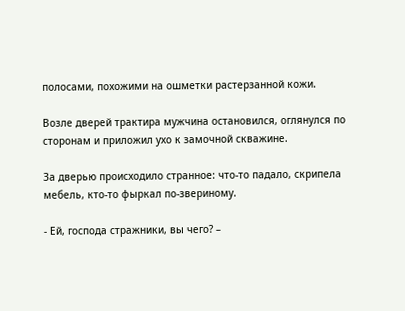полосами, похожими на ошметки растерзанной кожи.

Возле дверей трактира мужчина остановился, оглянулся по сторонам и приложил ухо к замочной скважине.

За дверью происходило странное: что-то падало, скрипела мебель, кто-то фыркал по-звериному.

- Ей, господа стражники, вы чего? –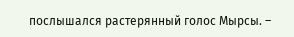послышался растерянный голос Мырсы. –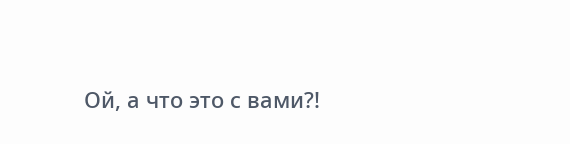Ой, а что это с вами?!